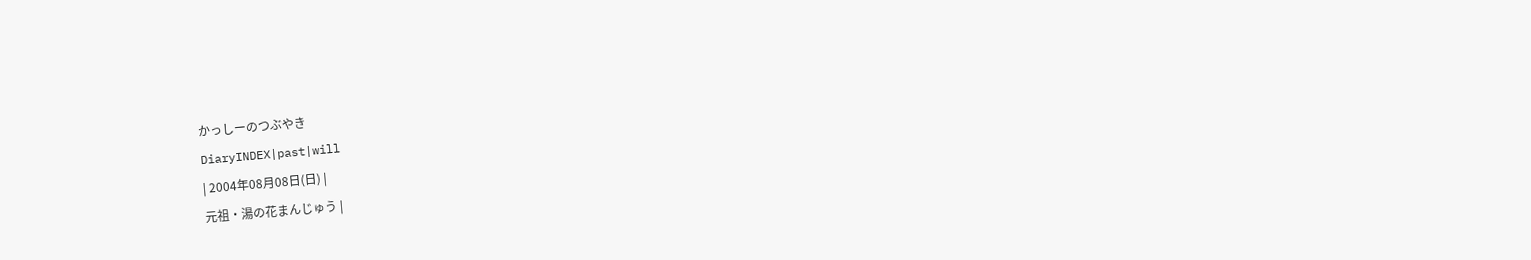かっしーのつぶやき
DiaryINDEX|past|will
| 2004年08月08日(日) |
元祖・湯の花まんじゅう |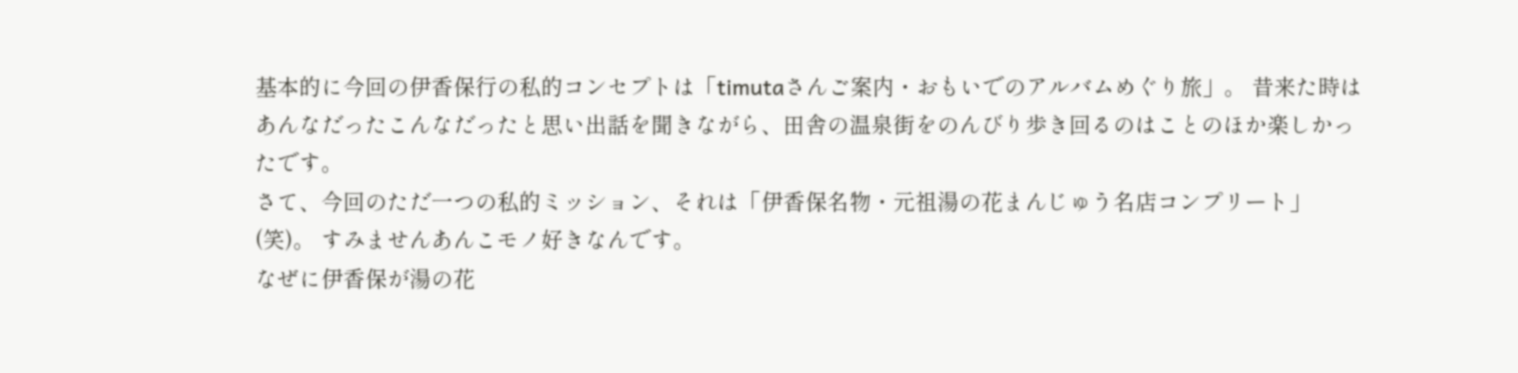基本的に今回の伊香保行の私的コンセプトは「timutaさんご案内・おもいでのアルバムめぐり旅」。 昔来た時はあんなだったこんなだったと思い出話を聞きながら、田舎の温泉街をのんびり歩き回るのはことのほか楽しかったです。
さて、今回のただ一つの私的ミッション、それは「伊香保名物・元祖湯の花まんじゅう名店コンプリート」(笑)。 すみませんあんこモノ好きなんです。
なぜに伊香保が湯の花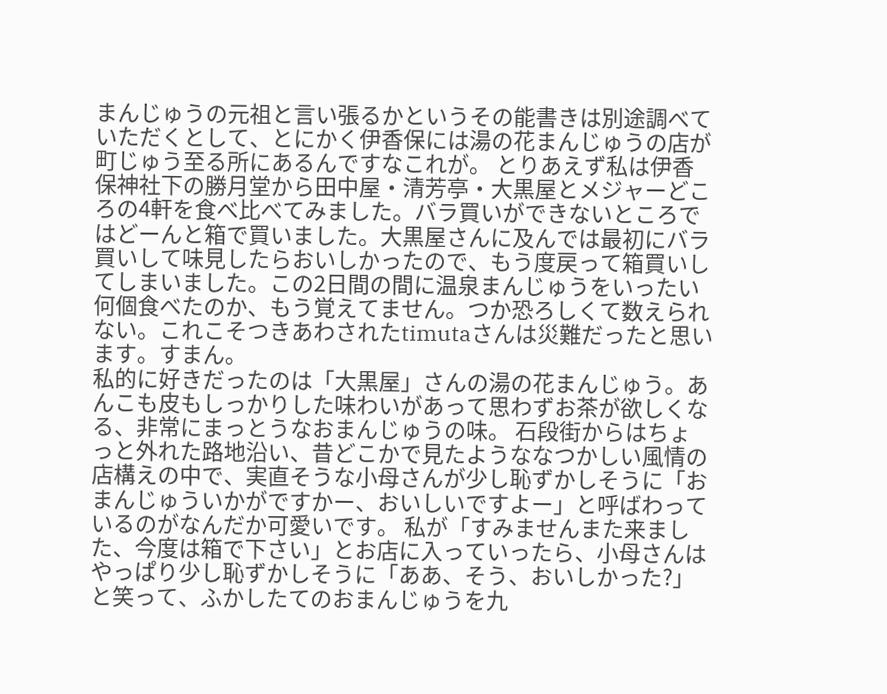まんじゅうの元祖と言い張るかというその能書きは別途調べていただくとして、とにかく伊香保には湯の花まんじゅうの店が町じゅう至る所にあるんですなこれが。 とりあえず私は伊香保神社下の勝月堂から田中屋・清芳亭・大黒屋とメジャーどころの4軒を食べ比べてみました。バラ買いができないところではどーんと箱で買いました。大黒屋さんに及んでは最初にバラ買いして味見したらおいしかったので、もう度戻って箱買いしてしまいました。この2日間の間に温泉まんじゅうをいったい何個食べたのか、もう覚えてません。つか恐ろしくて数えられない。これこそつきあわされたtimutaさんは災難だったと思います。すまん。
私的に好きだったのは「大黒屋」さんの湯の花まんじゅう。あんこも皮もしっかりした味わいがあって思わずお茶が欲しくなる、非常にまっとうなおまんじゅうの味。 石段街からはちょっと外れた路地沿い、昔どこかで見たようななつかしい風情の店構えの中で、実直そうな小母さんが少し恥ずかしそうに「おまんじゅういかがですかー、おいしいですよー」と呼ばわっているのがなんだか可愛いです。 私が「すみませんまた来ました、今度は箱で下さい」とお店に入っていったら、小母さんはやっぱり少し恥ずかしそうに「ああ、そう、おいしかった?」と笑って、ふかしたてのおまんじゅうを九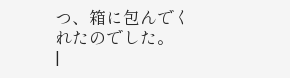つ、箱に包んでくれたのでした。
|